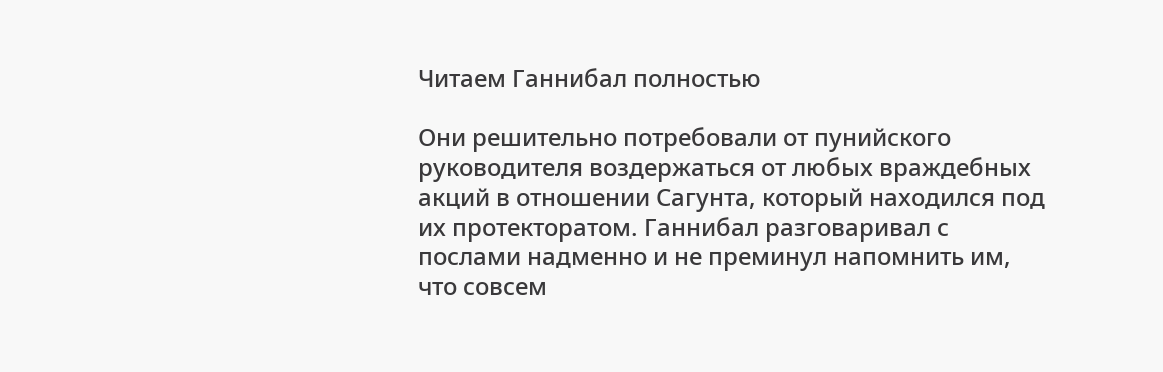Читаем Ганнибал полностью

Они решительно потребовали от пунийского руководителя воздержаться от любых враждебных акций в отношении Сагунта, который находился под их протекторатом. Ганнибал разговаривал с послами надменно и не преминул напомнить им, что совсем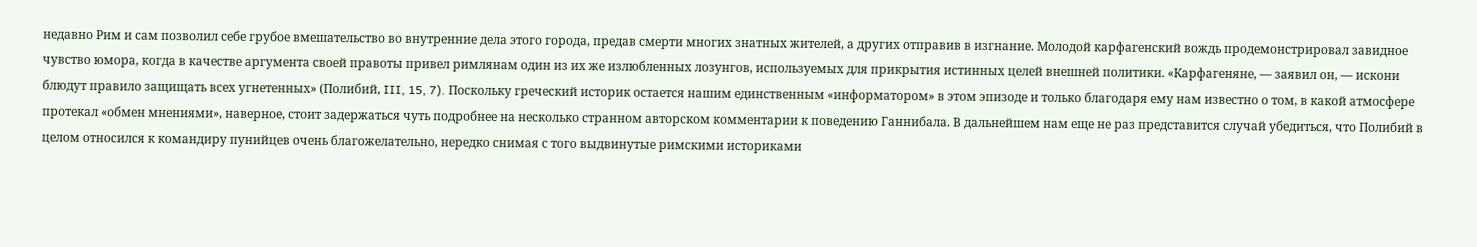недавно Рим и сам позволил себе грубое вмешательство во внутренние дела этого города, предав смерти многих знатных жителей, а других отправив в изгнание. Молодой карфагенский вождь продемонстрировал завидное чувство юмора, когда в качестве аргумента своей правоты привел римлянам один из их же излюбленных лозунгов, используемых для прикрытия истинных целей внешней политики. «Карфагеняне, — заявил он, — искони блюдут правило защищать всех угнетенных» (Полибий, III, 15, 7). Поскольку греческий историк остается нашим единственным «информатором» в этом эпизоде и только благодаря ему нам известно о том, в какой атмосфере протекал «обмен мнениями», наверное, стоит задержаться чуть подробнее на несколько странном авторском комментарии к поведению Ганнибала. В дальнейшем нам еще не раз представится случай убедиться, что Полибий в целом относился к командиру пунийцев очень благожелательно, нередко снимая с того выдвинутые римскими историками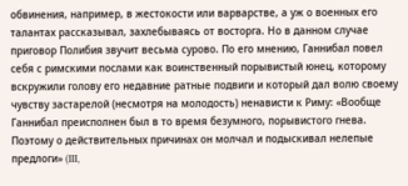обвинения, например, в жестокости или варварстве, а уж о военных его талантах рассказывал, захлебываясь от восторга. Но в данном случае приговор Полибия звучит весьма сурово. По его мнению, Ганнибал повел себя с римскими послами как воинственный порывистый юнец, которому вскружили голову его недавние ратные подвиги и который дал волю своему чувству застарелой (несмотря на молодость) ненависти к Риму: «Вообще Ганнибал преисполнен был в то время безумного, порывистого гнева. Поэтому о действительных причинах он молчал и подыскивал нелепые предлоги» (III,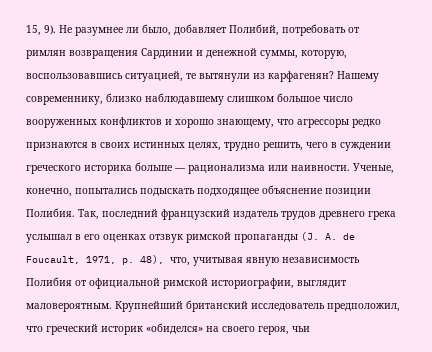15, 9). Не разумнее ли было, добавляет Полибий, потребовать от римлян возвращения Сардинии и денежной суммы, которую, воспользовавшись ситуацией, те вытянули из карфагенян? Нашему современнику, близко наблюдавшему слишком большое число вооруженных конфликтов и хорошо знающему, что агрессоры редко признаются в своих истинных целях, трудно решить, чего в суждении греческого историка больше — рационализма или наивности. Ученые, конечно, попытались подыскать подходящее объяснение позиции Полибия. Так, последний французский издатель трудов древнего грека услышал в его оценках отзвук римской пропаганды (J. A. de Foucault, 1971, p. 48), что, учитывая явную независимость Полибия от официальной римской историографии, выглядит маловероятным. Крупнейший британский исследователь предположил, что греческий историк «обиделся» на своего героя, чьи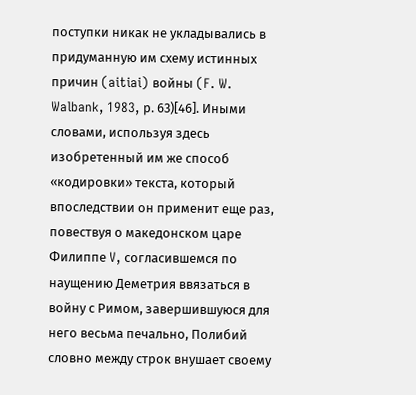поступки никак не укладывались в придуманную им схему истинных причин (aitiai) войны (F. W. Walbank, 1983, р. 63)[46]. Иными словами, используя здесь изобретенный им же способ «кодировки» текста, который впоследствии он применит еще раз, повествуя о македонском царе Филиппе V, согласившемся по наущению Деметрия ввязаться в войну с Римом, завершившуюся для него весьма печально, Полибий словно между строк внушает своему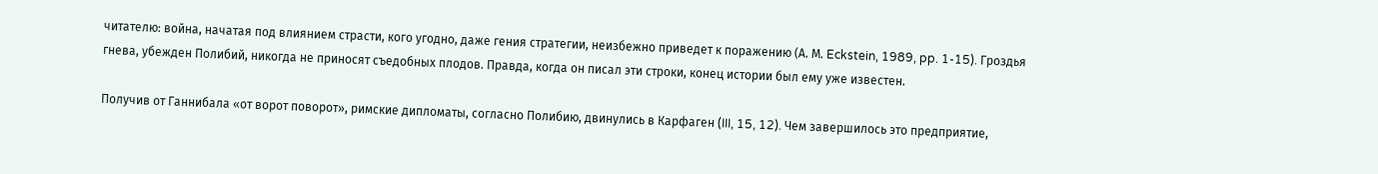читателю: война, начатая под влиянием страсти, кого угодно, даже гения стратегии, неизбежно приведет к поражению (А. М. Eckstein, 1989, pp. 1-15). Гроздья гнева, убежден Полибий, никогда не приносят съедобных плодов. Правда, когда он писал эти строки, конец истории был ему уже известен.

Получив от Ганнибала «от ворот поворот», римские дипломаты, согласно Полибию, двинулись в Карфаген (III, 15, 12). Чем завершилось это предприятие,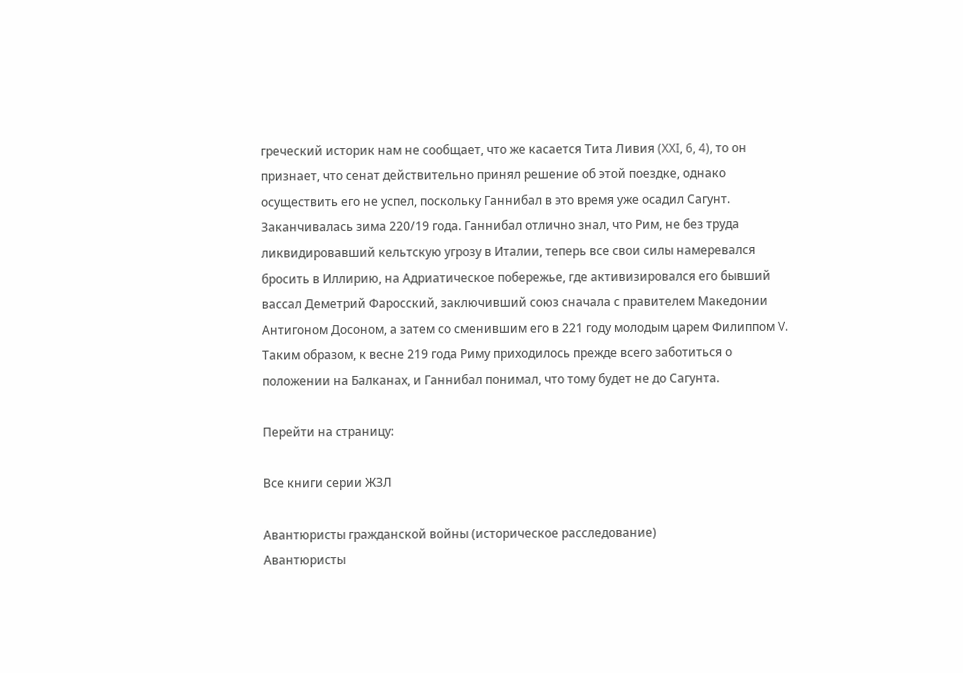греческий историк нам не сообщает, что же касается Тита Ливия (XXI, 6, 4), то он признает, что сенат действительно принял решение об этой поездке, однако осуществить его не успел, поскольку Ганнибал в это время уже осадил Сагунт. Заканчивалась зима 220/19 года. Ганнибал отлично знал, что Рим, не без труда ликвидировавший кельтскую угрозу в Италии, теперь все свои силы намеревался бросить в Иллирию, на Адриатическое побережье, где активизировался его бывший вассал Деметрий Фаросский, заключивший союз сначала с правителем Македонии Антигоном Досоном, а затем со сменившим его в 221 году молодым царем Филиппом V. Таким образом, к весне 219 года Риму приходилось прежде всего заботиться о положении на Балканах, и Ганнибал понимал, что тому будет не до Сагунта.

Перейти на страницу:

Все книги серии ЖЗЛ

Авантюристы гражданской войны (историческое расследование)
Авантюристы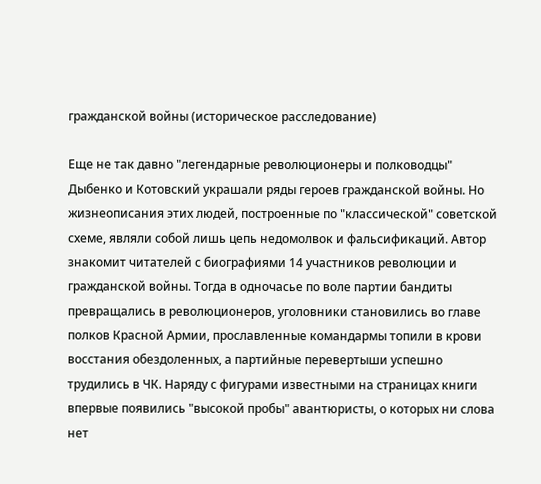гражданской войны (историческое расследование)

Еще не так давно "легендарные революционеры и полководцы" Дыбенко и Котовский украшали ряды героев гражданской войны. Но жизнеописания этих людей, построенные по "классической" советской схеме, являли собой лишь цепь недомолвок и фальсификаций. Автор знакомит читателей с биографиями 14 участников революции и гражданской войны. Тогда в одночасье по воле партии бандиты превращались в революционеров, уголовники становились во главе полков Красной Армии, прославленные командармы топили в крови восстания обездоленных, а партийные перевертыши успешно трудились в ЧК. Наряду с фигурами известными на страницах книги впервые появились "высокой пробы" авантюристы, о которых ни слова нет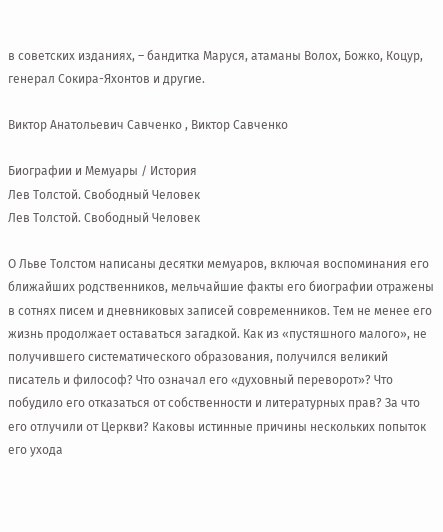в советских изданиях, – бандитка Маруся, атаманы Волох, Божко, Коцур, генерал Сокира-Яхонтов и другие.

Виктор Анатольевич Савченко , Виктор Савченко

Биографии и Мемуары / История
Лев Толстой. Свободный Человек
Лев Толстой. Свободный Человек

О Льве Толстом написаны десятки мемуаров, включая воспоминания его ближайших родственников, мельчайшие факты его биографии отражены в сотнях писем и дневниковых записей современников. Тем не менее его жизнь продолжает оставаться загадкой. Как из «пустяшного малого», не получившего систематического образования, получился великий писатель и философ? Что означал его «духовный переворот»? Что побудило его отказаться от собственности и литературных прав? За что его отлучили от Церкви? Каковы истинные причины нескольких попыток его ухода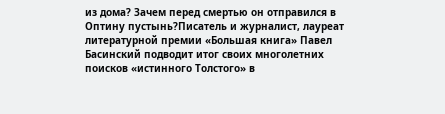из дома? Зачем перед смертью он отправился в Оптину пустынь?Писатель и журналист, лауреат литературной премии «Большая книга» Павел Басинский подводит итог своих многолетних поисков «истинного Толстого» в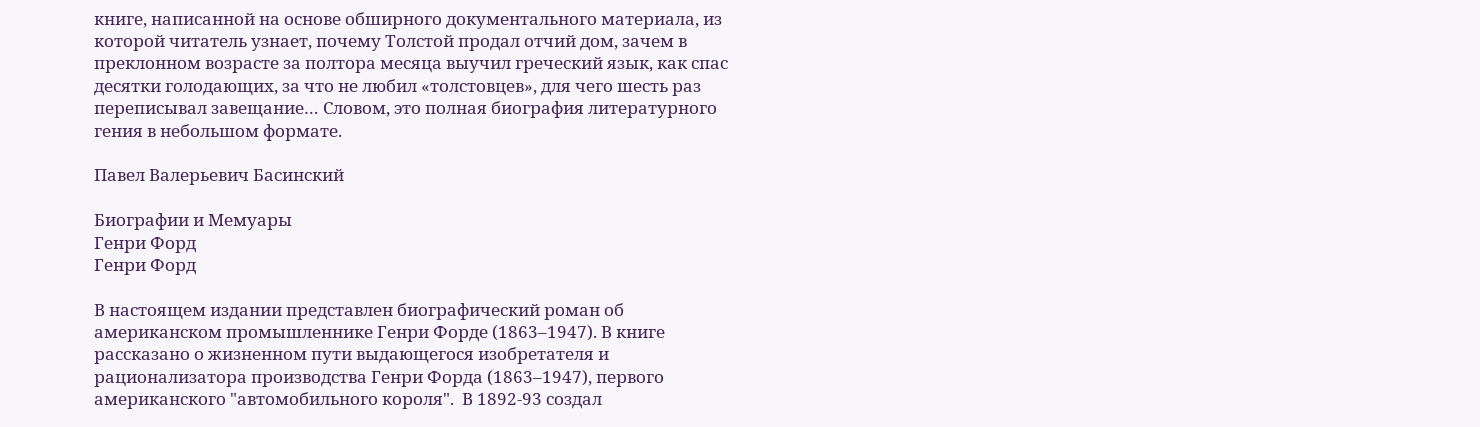книге, написанной на основе обширного документального материала, из которой читатель узнает, почему Толстой продал отчий дом, зачем в преклонном возрасте за полтора месяца выучил греческий язык, как спас десятки голодающих, за что не любил «толстовцев», для чего шесть раз переписывал завещание… Словом, это полная биография литературного гения в небольшом формате.

Павел Валерьевич Басинский

Биографии и Мемуары
Генри Форд
Генри Форд

В настоящем издании представлен биографический роман об американском промышленнике Генри Форде (1863–1947). В книге рассказано о жизненном пути выдающегося изобретателя и рационализатора производства Генри Форда (1863–1947), первого американского "автомобильного короля".  В 1892-93 создал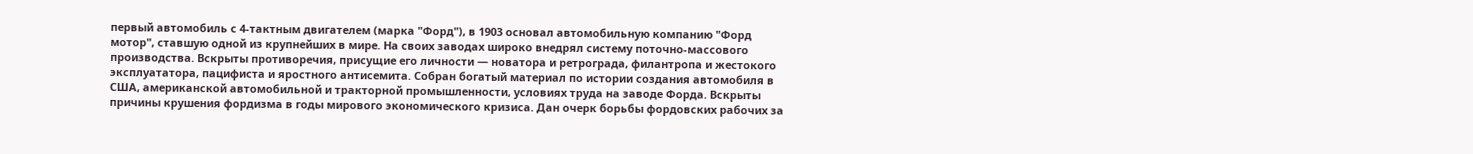первый автомобиль с 4-тактным двигателем (марка "Форд"), в 1903 основал автомобильную компанию "Форд мотор", ставшую одной из крупнейших в мире. На своих заводах широко внедрял систему поточно-массового производства. Вскрыты противоречия, присущие его личности — новатора и ретрограда, филантропа и жестокого эксплуататора, пацифиста и яростного антисемита. Собран богатый материал по истории создания автомобиля в США, американской автомобильной и тракторной промышленности, условиях труда на заводе Форда. Вскрыты причины крушения фордизма в годы мирового экономического кризиса. Дан очерк борьбы фордовских рабочих за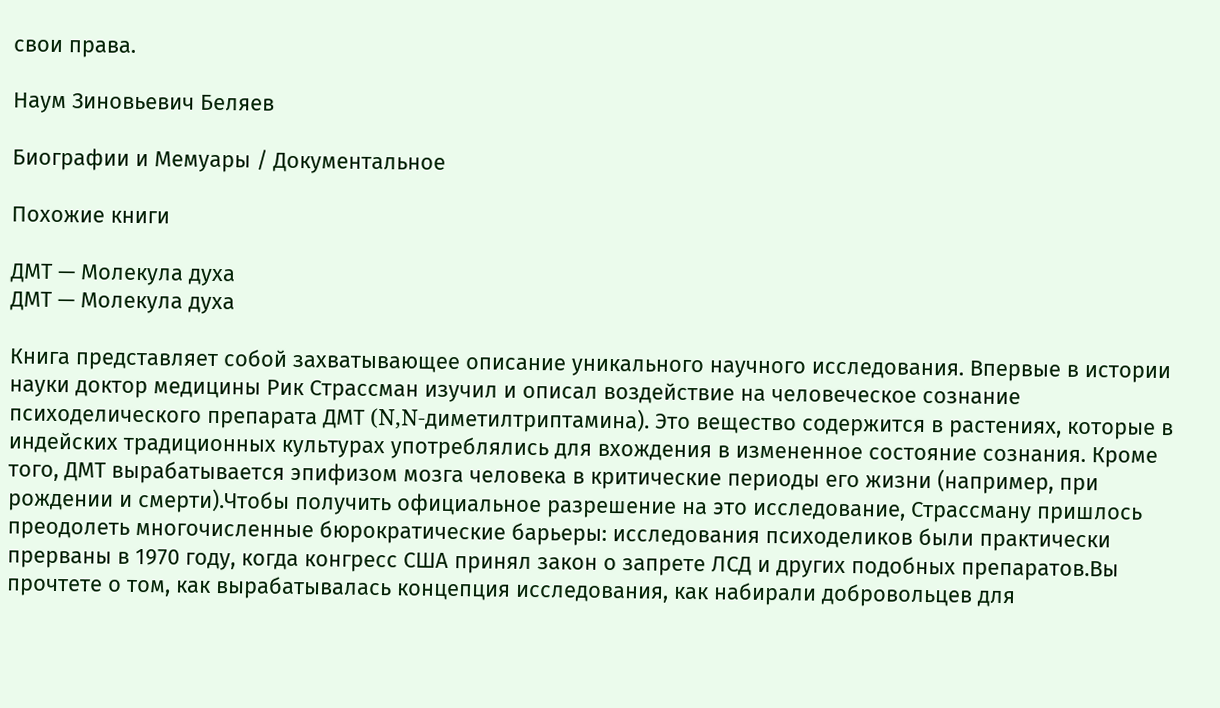свои права.

Наум Зиновьевич Беляев

Биографии и Мемуары / Документальное

Похожие книги

ДМТ — Молекула духа
ДМТ — Молекула духа

Книга представляет собой захватывающее описание уникального научного исследования. Впервые в истории науки доктор медицины Рик Страссман изучил и описал воздействие на человеческое сознание психоделического препарата ДМТ (N,N-диметилтриптамина). Это вещество содержится в растениях, которые в индейских традиционных культурах употреблялись для вхождения в измененное состояние сознания. Кроме того, ДМТ вырабатывается эпифизом мозга человека в критические периоды его жизни (например, при рождении и смерти).Чтобы получить официальное разрешение на это исследование, Страссману пришлось преодолеть многочисленные бюрократические барьеры: исследования психоделиков были практически прерваны в 1970 году, когда конгресс США принял закон о запрете ЛСД и других подобных препаратов.Вы прочтете о том, как вырабатывалась концепция исследования, как набирали добровольцев для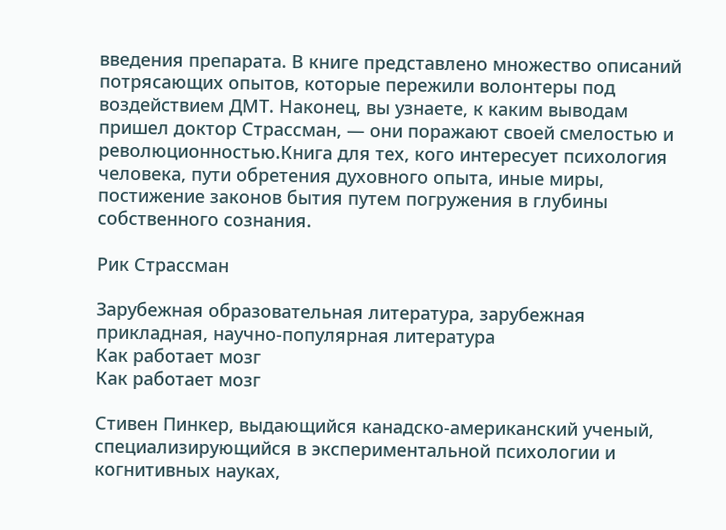введения препарата. В книге представлено множество описаний потрясающих опытов, которые пережили волонтеры под воздействием ДМТ. Наконец, вы узнаете, к каким выводам пришел доктор Страссман, — они поражают своей смелостью и революционностью.Книга для тех, кого интересует психология человека, пути обретения духовного опыта, иные миры, постижение законов бытия путем погружения в глубины собственного сознания.

Рик Страссман

Зарубежная образовательная литература, зарубежная прикладная, научно-популярная литература
Как работает мозг
Как работает мозг

Стивен Пинкер, выдающийся канадско-американский ученый, специализирующийся в экспериментальной психологии и когнитивных науках,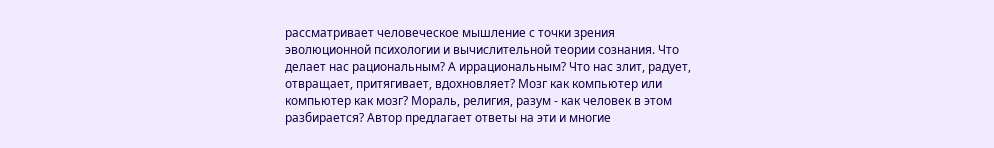рассматривает человеческое мышление с точки зрения эволюционной психологии и вычислительной теории сознания. Что делает нас рациональным? А иррациональным? Что нас злит, радует, отвращает, притягивает, вдохновляет? Мозг как компьютер или компьютер как мозг? Мораль, религия, разум - как человек в этом разбирается? Автор предлагает ответы на эти и многие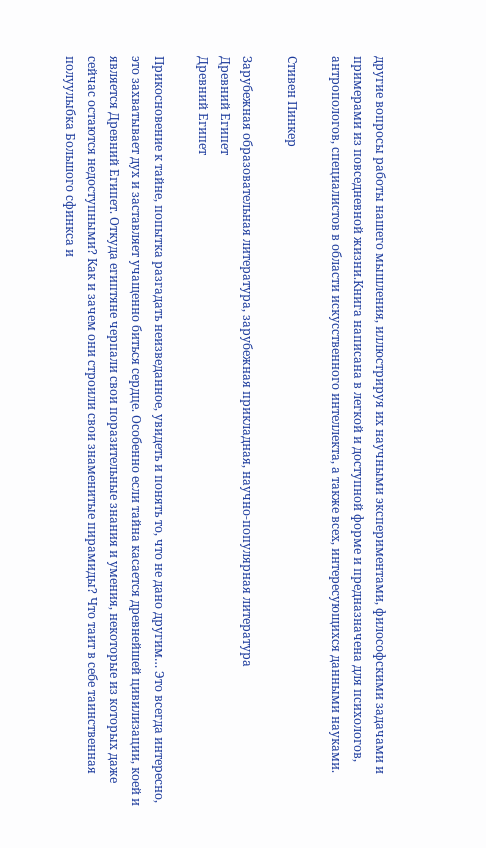другие вопросы работы нашего мышления, иллюстрируя их научными экспериментами, философскими задачами и примерами из повседневной жизни.Книга написана в легкой и доступной форме и предназначена для психологов, антропологов, специалистов в области искусственного интеллекта, а также всех, интересующихся данными науками.

Стивен Пинкер

Зарубежная образовательная литература, зарубежная прикладная, научно-популярная литература
Древний Египет
Древний Египет

Прикосновение к тайне, попытка разгадать неизведанное, увидеть и понять то, что не дано другим… Это всегда интересно, это захватывает дух и заставляет учащенно биться сердце. Особенно если тайна касается древнейшей цивилизации, коей и является Древний Египет. Откуда египтяне черпали свои поразительные знания и умения, некоторые из которых даже сейчас остаются недоступными? Как и зачем они строили свои знаменитые пирамиды? Что таит в себе таинственная полуулыбка Большого сфинкса и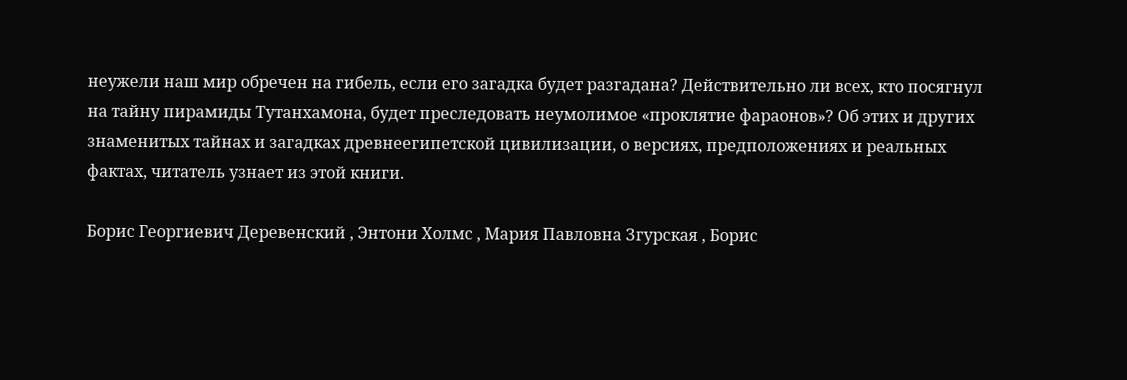неужели наш мир обречен на гибель, если его загадка будет разгадана? Действительно ли всех, кто посягнул на тайну пирамиды Тутанхамона, будет преследовать неумолимое «проклятие фараонов»? Об этих и других знаменитых тайнах и загадках древнеегипетской цивилизации, о версиях, предположениях и реальных фактах, читатель узнает из этой книги.

Борис Георгиевич Деревенский , Энтони Холмс , Мария Павловна Згурская , Борис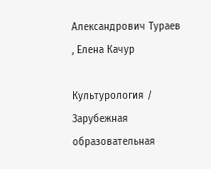Александрович Тураев , Елена Качур

Культурология / Зарубежная образовательная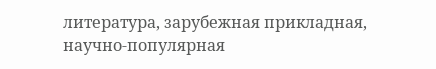литература, зарубежная прикладная, научно-популярная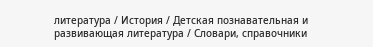литература / История / Детская познавательная и развивающая литература / Словари, справочники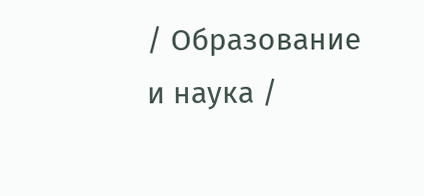/ Образование и наука /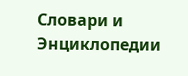Словари и Энциклопедии